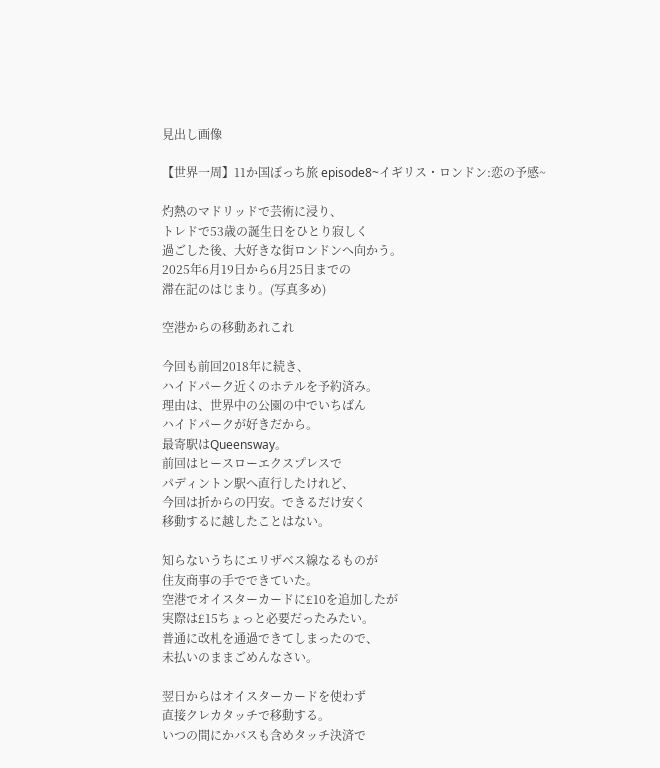見出し画像

【世界一周】11か国ぼっち旅 episode8~イギリス・ロンドン:恋の予感~

灼熱のマドリッドで芸術に浸り、
トレドで53歳の誕生日をひとり寂しく
過ごした後、大好きな街ロンドンへ向かう。
2025年6月19日から6月25日までの
滞在記のはじまり。(写真多め)

空港からの移動あれこれ

今回も前回2018年に続き、
ハイドパーク近くのホテルを予約済み。
理由は、世界中の公園の中でいちばん
ハイドパークが好きだから。
最寄駅はQueensway。
前回はヒースローエクスプレスで
パディントン駅へ直行したけれど、
今回は折からの円安。できるだけ安く
移動するに越したことはない。

知らないうちにエリザベス線なるものが
住友商事の手でできていた。
空港でオイスターカードに£10を追加したが
実際は£15ちょっと必要だったみたい。
普通に改札を通過できてしまったので、
未払いのままごめんなさい。

翌日からはオイスターカードを使わず
直接クレカタッチで移動する。
いつの間にかバスも含めタッチ決済で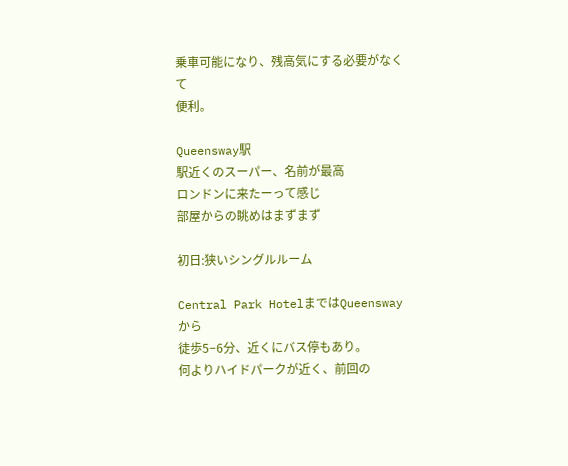乗車可能になり、残高気にする必要がなくて
便利。

Queensway駅
駅近くのスーパー、名前が最高
ロンドンに来たーって感じ
部屋からの眺めはまずまず

初日:狭いシングルルーム

Central Park HotelまではQueenswayから
徒歩5−6分、近くにバス停もあり。
何よりハイドパークが近く、前回の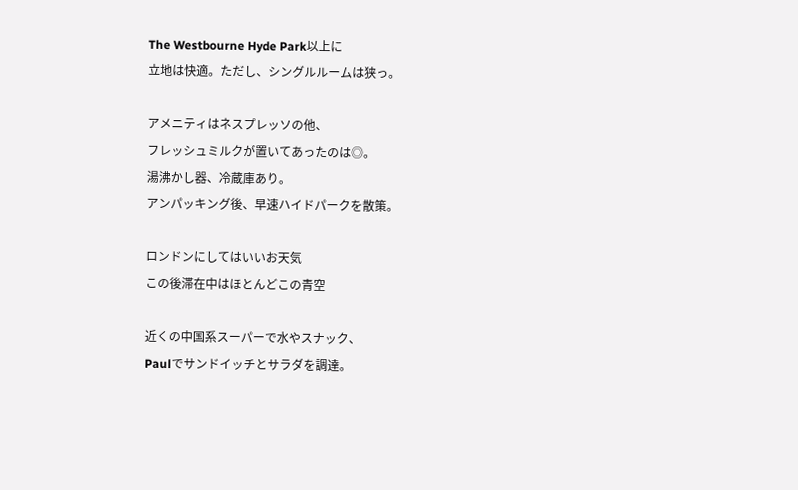The Westbourne Hyde Park以上に
立地は快適。ただし、シングルルームは狭っ。

アメニティはネスプレッソの他、
フレッシュミルクが置いてあったのは◎。
湯沸かし器、冷蔵庫あり。
アンパッキング後、早速ハイドパークを散策。

ロンドンにしてはいいお天気
この後滞在中はほとんどこの青空

近くの中国系スーパーで水やスナック、
Paulでサンドイッチとサラダを調達。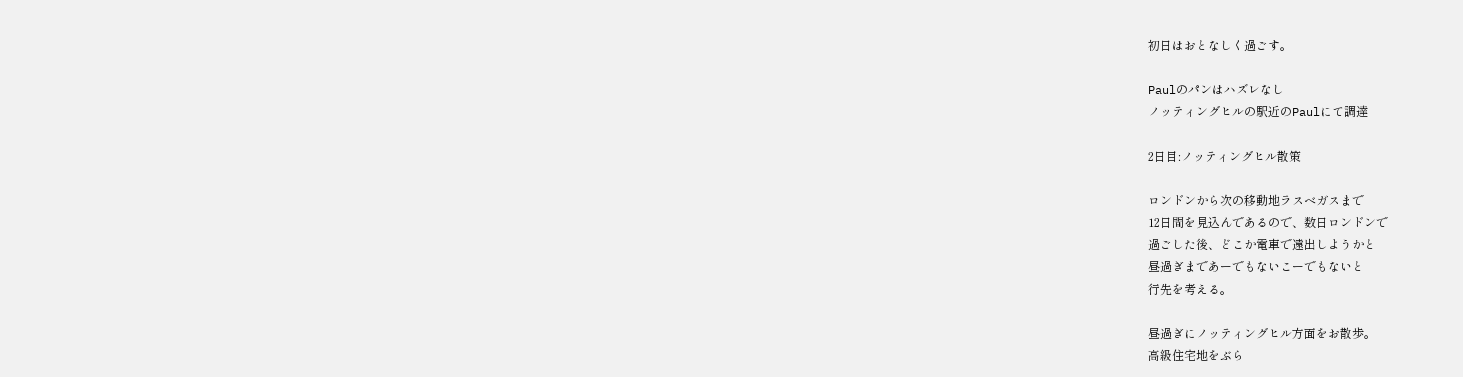初日はおとなしく過ごす。

Paulのパンはハズレなし
ノッティングヒルの駅近のPaulにて調達

2日目:ノッティングヒル散策

ロンドンから次の移動地ラスベガスまで
12日間を見込んであるので、数日ロンドンで
過ごした後、どこか電車で遠出しようかと
昼過ぎまであーでもないこーでもないと
行先を考える。

昼過ぎにノッティングヒル方面をお散歩。
高級住宅地をぶら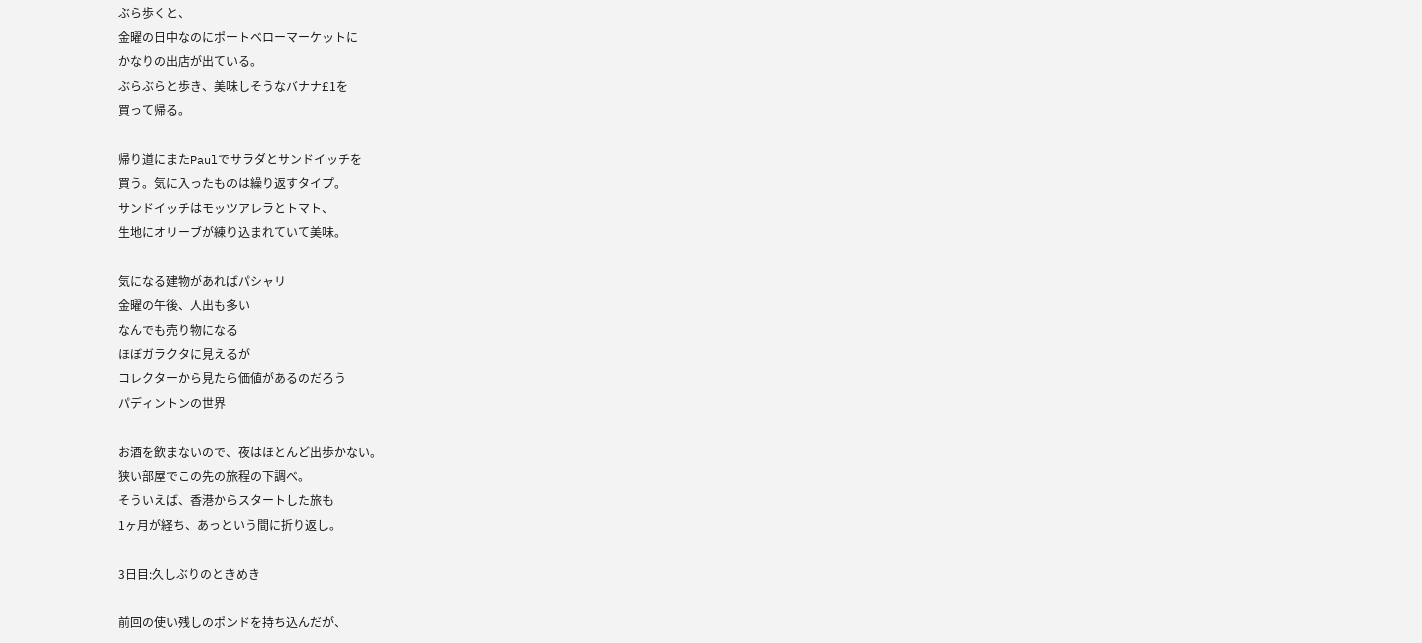ぶら歩くと、
金曜の日中なのにポートベローマーケットに
かなりの出店が出ている。
ぶらぶらと歩き、美味しそうなバナナ£1を
買って帰る。

帰り道にまたPaulでサラダとサンドイッチを
買う。気に入ったものは繰り返すタイプ。
サンドイッチはモッツアレラとトマト、
生地にオリーブが練り込まれていて美味。

気になる建物があればパシャリ
金曜の午後、人出も多い
なんでも売り物になる
ほぼガラクタに見えるが
コレクターから見たら価値があるのだろう
パディントンの世界

お酒を飲まないので、夜はほとんど出歩かない。
狭い部屋でこの先の旅程の下調べ。
そういえば、香港からスタートした旅も
1ヶ月が経ち、あっという間に折り返し。

3日目:久しぶりのときめき

前回の使い残しのポンドを持ち込んだが、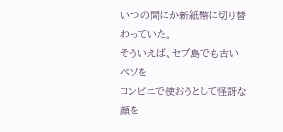いつの間にか新紙幣に切り替わっていた。
そういえば、セブ島でも古いペソを
コンビニで使おうとして怪訝な顔を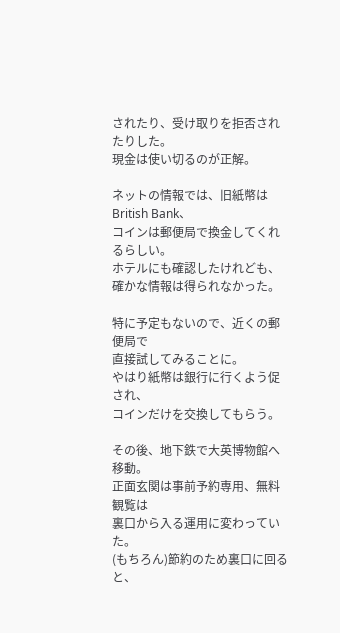されたり、受け取りを拒否されたりした。
現金は使い切るのが正解。

ネットの情報では、旧紙幣はBritish Bank、
コインは郵便局で換金してくれるらしい。
ホテルにも確認したけれども、
確かな情報は得られなかった。

特に予定もないので、近くの郵便局で
直接試してみることに。
やはり紙幣は銀行に行くよう促され、
コインだけを交換してもらう。

その後、地下鉄で大英博物館へ移動。
正面玄関は事前予約専用、無料観覧は
裏口から入る運用に変わっていた。
(もちろん)節約のため裏口に回ると、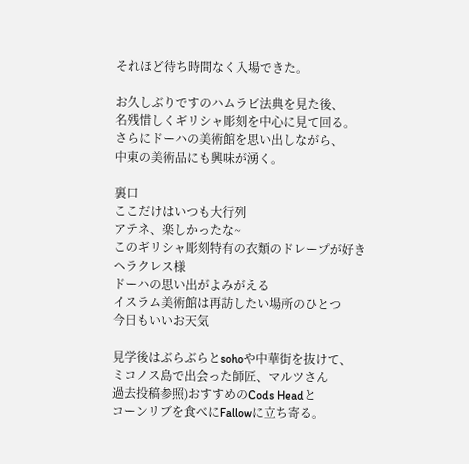それほど待ち時間なく入場できた。

お久しぶりですのハムラビ法典を見た後、
名残惜しくギリシャ彫刻を中心に見て回る。
さらにドーハの美術館を思い出しながら、
中東の美術品にも興味が湧く。

裏口
ここだけはいつも大行列
アテネ、楽しかったな~
このギリシャ彫刻特有の衣類のドレープが好き
ヘラクレス様
ドーハの思い出がよみがえる
イスラム美術館は再訪したい場所のひとつ
今日もいいお天気

見学後はぶらぶらとsohoや中華街を抜けて、
ミコノス島で出会った師匠、マルツさん
過去投稿参照)おすすめのCods Headと
コーンリブを食べにFallowに立ち寄る。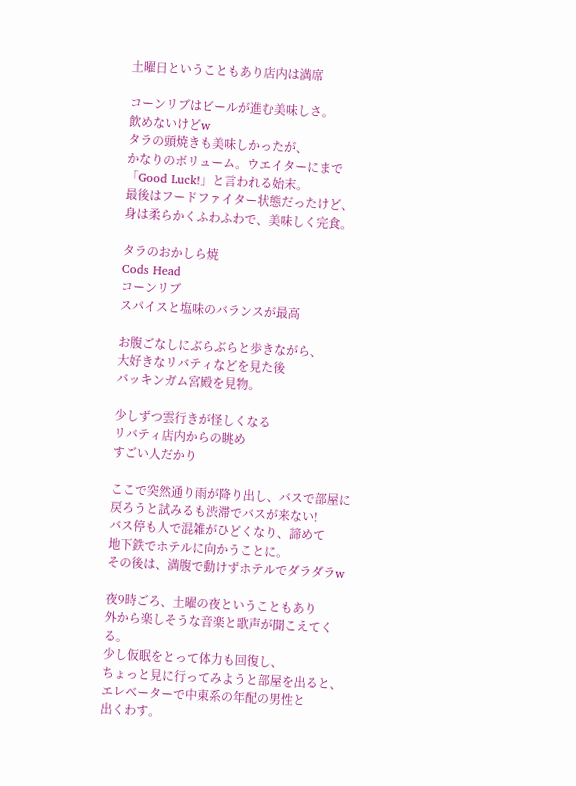土曜日ということもあり店内は満席

コーンリブはビールが進む美味しさ。
飲めないけどw
タラの頭焼きも美味しかったが、
かなりのボリューム。ウエイターにまで
「Good Luck!」と言われる始末。
最後はフードファイター状態だったけど、
身は柔らかくふわふわで、美味しく完食。

タラのおかしら焼
Cods Head
コーンリブ
スパイスと塩味のバランスが最高

お腹ごなしにぶらぶらと歩きながら、
大好きなリバティなどを見た後
バッキンガム宮殿を見物。

少しずつ雲行きが怪しくなる
リバティ店内からの眺め
すごい人だかり

ここで突然通り雨が降り出し、バスで部屋に
戻ろうと試みるも渋滞でバスが来ない!
バス停も人で混雑がひどくなり、諦めて
地下鉄でホテルに向かうことに。
その後は、満腹で動けずホテルでダラダラw

夜9時ごろ、土曜の夜ということもあり
外から楽しそうな音楽と歌声が聞こえてくる。
少し仮眠をとって体力も回復し、
ちょっと見に行ってみようと部屋を出ると、
エレベーターで中東系の年配の男性と
出くわす。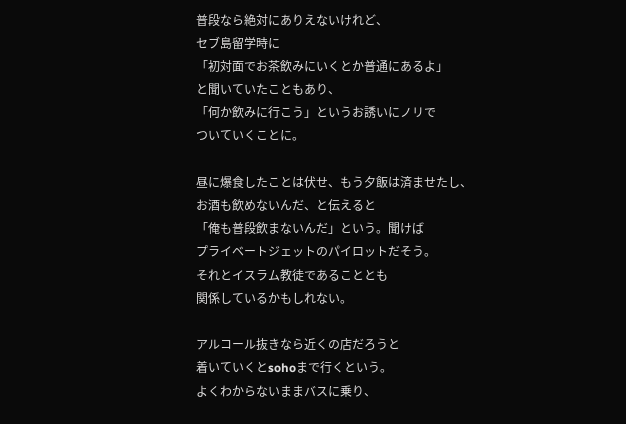普段なら絶対にありえないけれど、
セブ島留学時に
「初対面でお茶飲みにいくとか普通にあるよ」
と聞いていたこともあり、
「何か飲みに行こう」というお誘いにノリで
ついていくことに。

昼に爆食したことは伏せ、もう夕飯は済ませたし、
お酒も飲めないんだ、と伝えると
「俺も普段飲まないんだ」という。聞けば
プライベートジェットのパイロットだそう。
それとイスラム教徒であることとも
関係しているかもしれない。

アルコール抜きなら近くの店だろうと
着いていくとsohoまで行くという。
よくわからないままバスに乗り、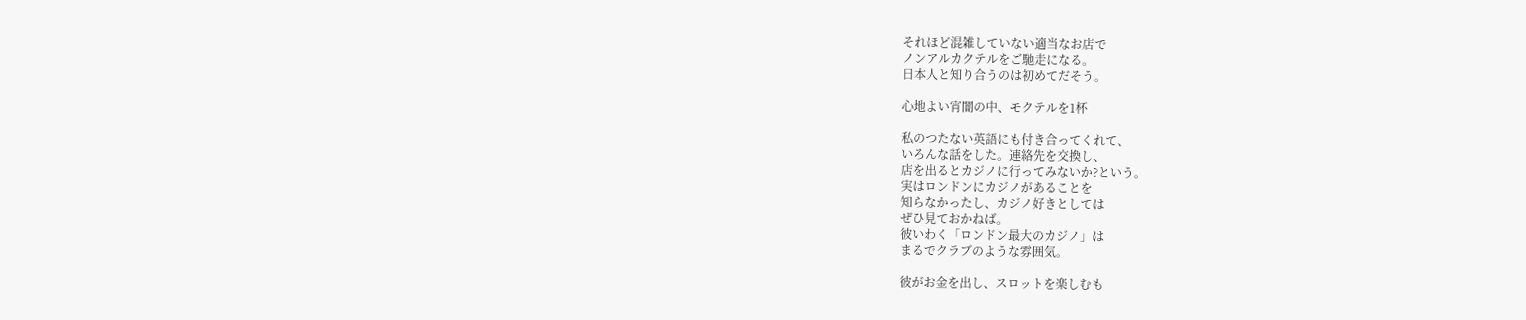それほど混雑していない適当なお店で
ノンアルカクテルをご馳走になる。
日本人と知り合うのは初めてだそう。

心地よい宵闇の中、モクテルを1杯

私のつたない英語にも付き合ってくれて、
いろんな話をした。連絡先を交換し、
店を出るとカジノに行ってみないか?という。
実はロンドンにカジノがあることを
知らなかったし、カジノ好きとしては
ぜひ見ておかねば。
彼いわく「ロンドン最大のカジノ」は
まるでクラブのような雰囲気。

彼がお金を出し、スロットを楽しむも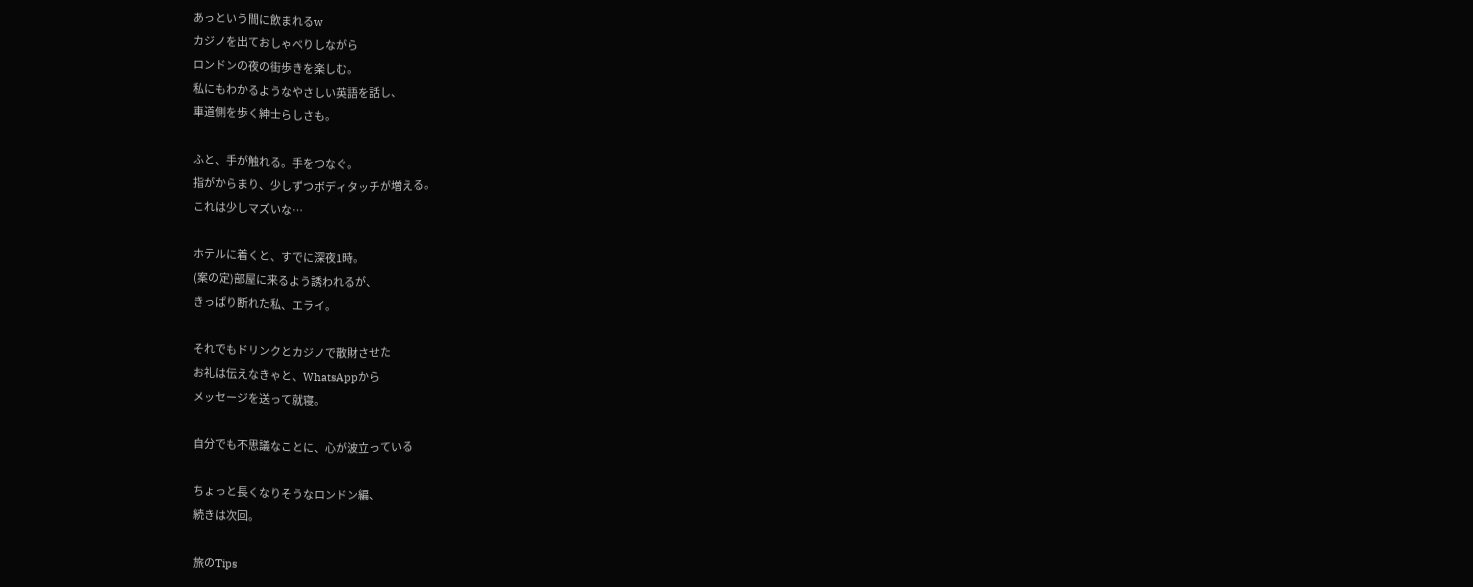あっという間に飲まれるw
カジノを出ておしゃべりしながら
ロンドンの夜の街歩きを楽しむ。
私にもわかるようなやさしい英語を話し、
車道側を歩く紳士らしさも。

ふと、手が触れる。手をつなぐ。
指がからまり、少しずつボディタッチが増える。
これは少しマズいな…

ホテルに着くと、すでに深夜1時。
(案の定)部屋に来るよう誘われるが、
きっぱり断れた私、エライ。

それでもドリンクとカジノで散財させた
お礼は伝えなきゃと、WhatsAppから
メッセージを送って就寝。

自分でも不思議なことに、心が波立っている

ちょっと長くなりそうなロンドン編、
続きは次回。

旅のTips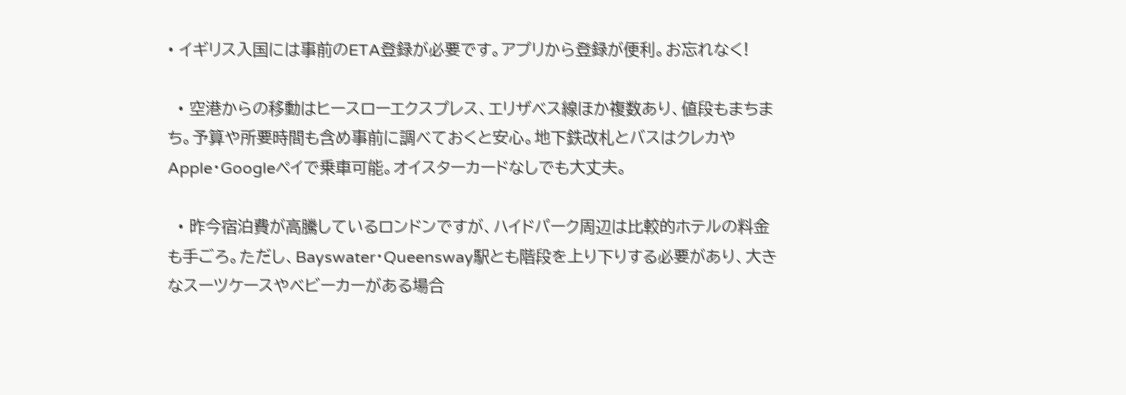• イギリス入国には事前のETA登録が必要です。アプリから登録が便利。お忘れなく!

  • 空港からの移動はヒースローエクスプレス、エリザベス線ほか複数あり、値段もまちまち。予算や所要時間も含め事前に調べておくと安心。地下鉄改札とバスはクレカやApple・Googleペイで乗車可能。オイスターカードなしでも大丈夫。

  • 昨今宿泊費が高騰しているロンドンですが、ハイドパーク周辺は比較的ホテルの料金も手ごろ。ただし、Bayswater・Queensway駅とも階段を上り下りする必要があり、大きなスーツケースやベビーカーがある場合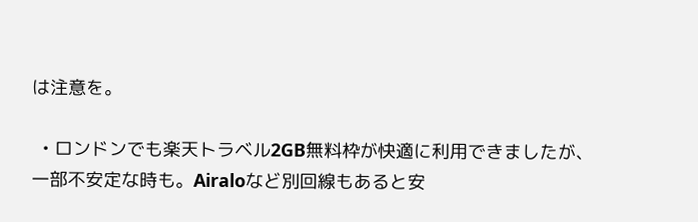は注意を。

  • ロンドンでも楽天トラベル2GB無料枠が快適に利用できましたが、一部不安定な時も。Airaloなど別回線もあると安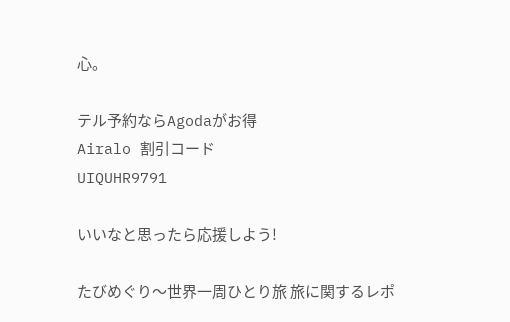心。

テル予約ならAgodaがお得
Airalo 割引コード
UIQUHR9791

いいなと思ったら応援しよう!

たびめぐり〜世界一周ひとり旅 旅に関するレポ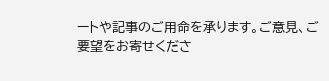ートや記事のご用命を承ります。ご意見、ご要望をお寄せくださ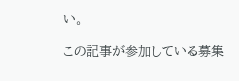い。

この記事が参加している募集